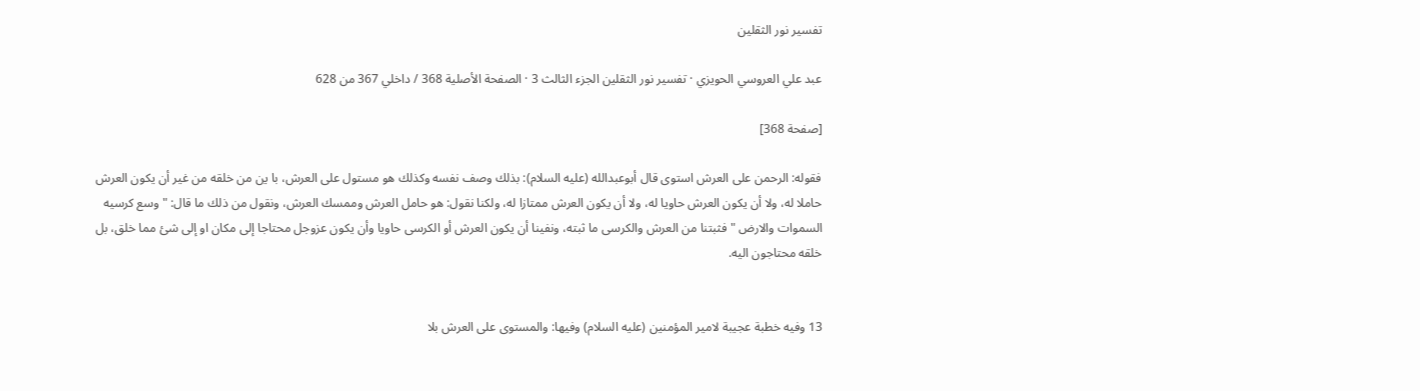تفسير نور الثقلين

عبد علي العروسي الحويزي · تفسير نور الثقلين الجزء الثالث 3 · الصفحة الأصلية 368 / داخلي 367 من 628

[صفحة 368]

فقوله: الرحمن على العرش استوى قال أبوعبدالله (عليه السلام): بذلك وصف نفسه وكذلك هو مستول على العرش، با ين من خلقه من غير أن يكون العرش حاملا له، ولا أن يكون العرش حاويا له، ولا أن يكون العرش ممتازا له، ولكنا نقول: هو حامل العرش وممسك العرش، ونقول من ذلك ما قال: " وسع كرسيه السموات والارض " فثبتنا من العرش والكرسى ما ثبته، ونفينا أن يكون العرش أو الكرسى حاويا وأن يكون عزوجل محتاجا إلى مكان او إلى شئ مما خلق، بل خلقه محتاجون اليه.


13 وفيه خطبة عجيبة لامير المؤمنين (عليه السلام) وفيها: والمستوى على العرش بلا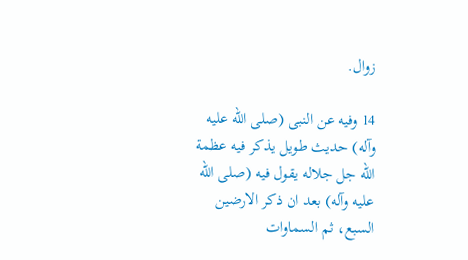زوال.

14 وفيه عن النبى (صلى الله عليه وآله) حديث طويل يذكر فيه عظمة الله جل جلاله يقول فيه (صلى الله عليه وآله) بعد ان ذكر الارضين السبع، ثم السماوات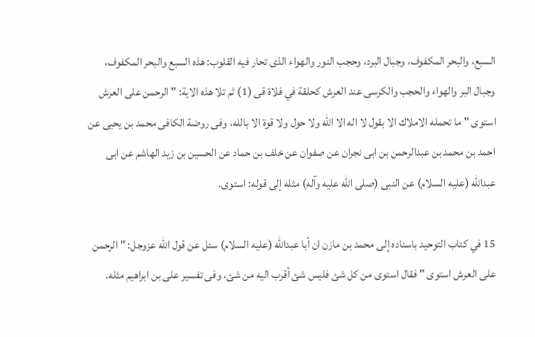السبع، والبحر المكفوف، وجبال البرد، وحجب النور والهواء الذى تحار فيه القلوب: هذه السبع والبحر المكفوف، وجبال البر والهواء والحجب والكرسى عند العرش كحلقة في فلاة قى (1) ثم تلا هذه الاية: " الرحمن على العرش استوى " ما تحمله الاملاك الا بقول لا اله الا الله ولا حول ولا قوة الا بالله، وفى روضة الكافى محمد بن يحيى عن احمد بن محمد بن عبدالرحمن بن ابى نجران عن صفوان عن خلف بن حماد عن الحسين بن زيد الهاشم عن ابى عبدالله (عليه السلام) عن النبى (صلى الله عليه وآله) مثله إلى قوله: استوى.

15 في كتاب التوحيد باسناده إلى محمد بن مازن ان أبا عبدالله (عليه السلام) سئل عن قول الله عزوجل: " الرحمن على العرش استوى " فقال استوى من كل شئ فليس شئ أقرب اليه من شئ، وفى تفسير على بن ابراهيم مثله.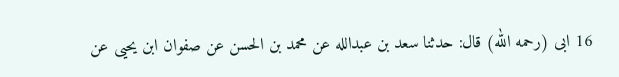16 ابى (رحمه الله) قال: حدثنا سعد بن عبدالله عن محمد بن الحسن عن صفوان ابن يحيى عن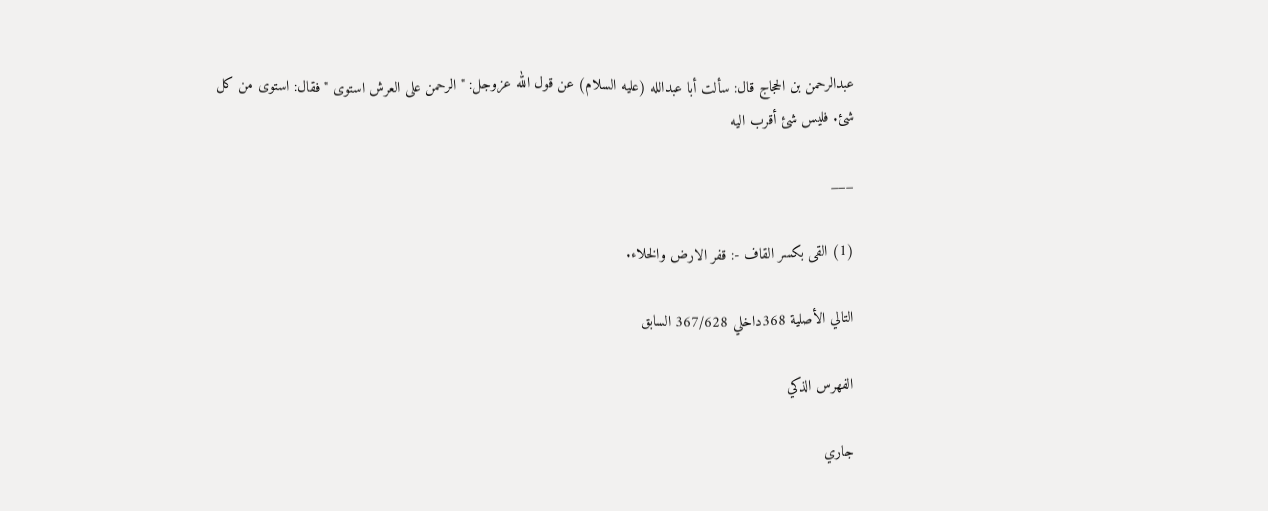عبدالرحمن بن الحجاج قال: سألت أبا عبدالله (عليه السلام) عن قول الله عزوجل: " الرحمن على العرش استوى " فقال: استوى من كل شئ. فليس شئ أقرب اليه

___

(1) القى بكسر القاف -: قفر الارض والخلاء.

التالي الأصلية 368داخلي 367/628 السابق

الفهرس الذكي

جاري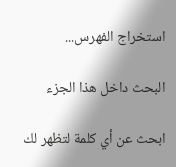استخراج الفهرس...

البحث داخل هذا الجزء

ابحث عن أي كلمة لتظهر لك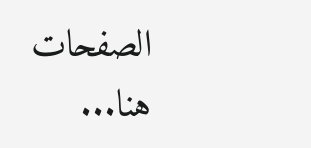الصفحات هنا...